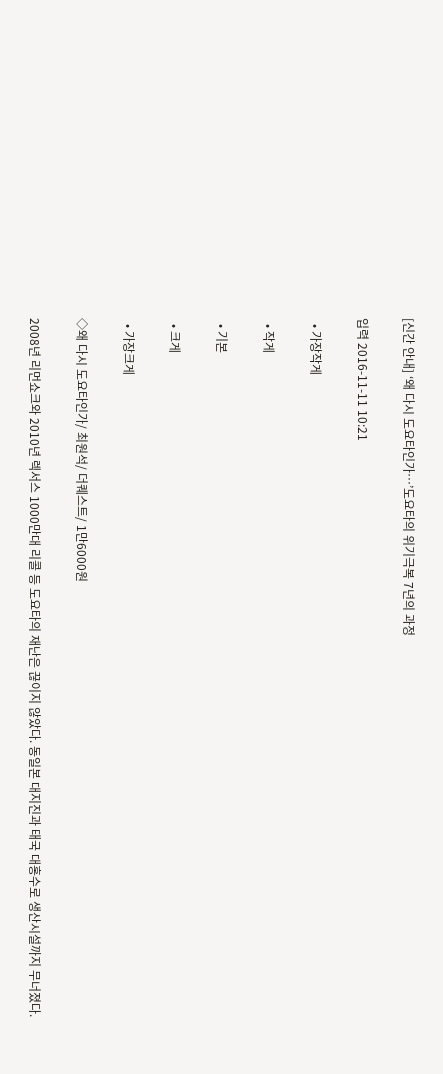[신간 안내] ‘왜 다시 도요타인가…’도요타의 위기극복 7년의 과정

입력 2016-11-11 10:21

  • 가장작게

  • 작게

  • 기본

  • 크게

  • 가장크게

◇왜 다시 도요타인가/ 최원석/ 더퀘스트/ 1만6000원

2008년 리먼쇼크와 2010년 렉서스 1000만대 리콜 등 도요타의 재난은 끊이지 않았다. 동일본 대지진과 태국 대홍수로 생산시설까지 무너졌다.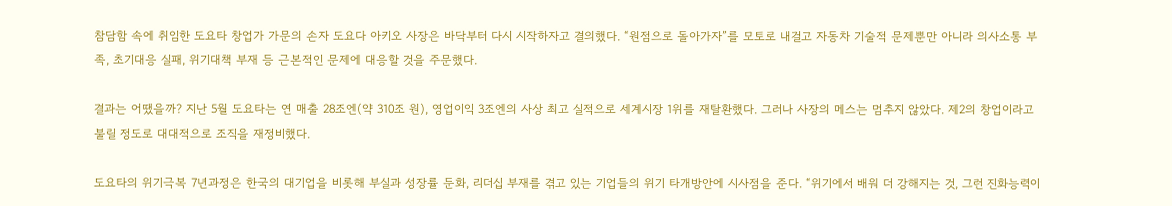참담함 속에 취임한 도요타 창업가 가문의 손자 도요다 아키오 사장은 바닥부터 다시 시작하자고 결의했다. “원점으로 돌아가자”를 모토로 내걸고 자동차 기술적 문제뿐만 아니라 의사소통 부족, 초기대응 실패, 위기대책 부재 등 근본적인 문제에 대응할 것을 주문했다.

결과는 어땠을까? 지난 5월 도요타는 연 매출 28조엔(약 310조 원), 영업이익 3조엔의 사상 최고 실적으로 세계시장 1위를 재탈환했다. 그러나 사장의 메스는 멈추지 않았다. 제2의 창업이라고 불릴 정도로 대대적으로 조직을 재정비했다.

도요타의 위기극복 7년과정은 한국의 대기업을 비롯해 부실과 성장률 둔화, 리더십 부재를 겪고 있는 기업들의 위기 타개방안에 시사점을 준다. “위기에서 배워 더 강해지는 것, 그런 진화능력이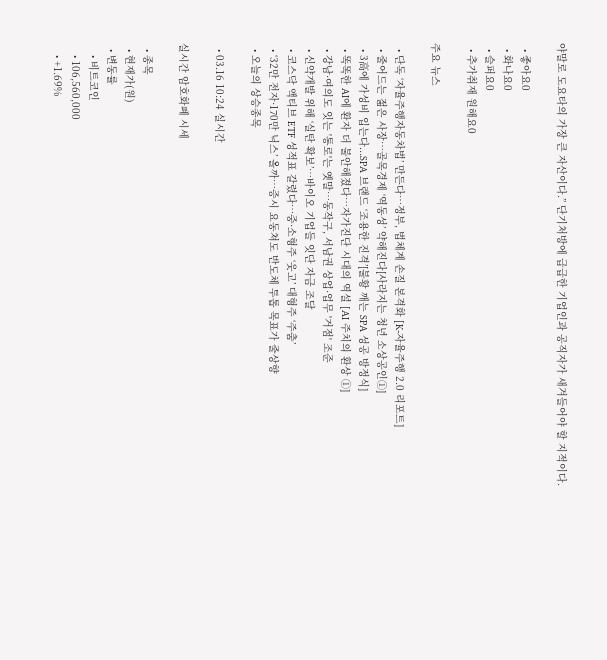야말로 도요타의 가장 큰 자산이다.” 단기처방에 급급한 기업인과 공직자가 새겨들어야 할 지적이다.

  • 좋아요0
  • 화나요0
  • 슬퍼요0
  • 추가취재 원해요0

주요 뉴스

  • 단독 ‘자율주행자동차법’ 만든다…정부, 법체계 손질 본격화 [K-자율주행 2.0 리포트]
  • 줄어드는 젊은 사장…골목경제 ‘역동성’ 약해진다[사라지는 청년 소상공인①]
  • 3高에 가성비 입는다...SPA 브랜드 ‘조용한 진격’[불황 깨는 SPA 성공 방정식]
  • 똑똑한 AI에 환자 더 불안해졌다…자가진단 시대의 역설 [AI 주치의 환상 ①]
  • 강남·여의도 잇는 '통로'는 옛말⋯동작구, 서남권 상업·업무 '거점' 조준
  • 신약개발 위해 ‘실탄 확보’…바이오 기업들 잇단 자금 조달
  • 코스닥 액티브 ETF 성적표 갈렸다…중·소형주 ‘웃고’ 대형주 ‘주춤’
  • ‘32만 전자·170만 닉스’ 올까…증시 요동쳐도 반도체 투톱 목표가 줄상향
  • 오늘의 상승종목

  • 03.16 10:24 실시간

실시간 암호화폐 시세

  • 종목
  • 현재가(원)
  • 변동률
    • 비트코인
    • 106,560,000
    • +1.69%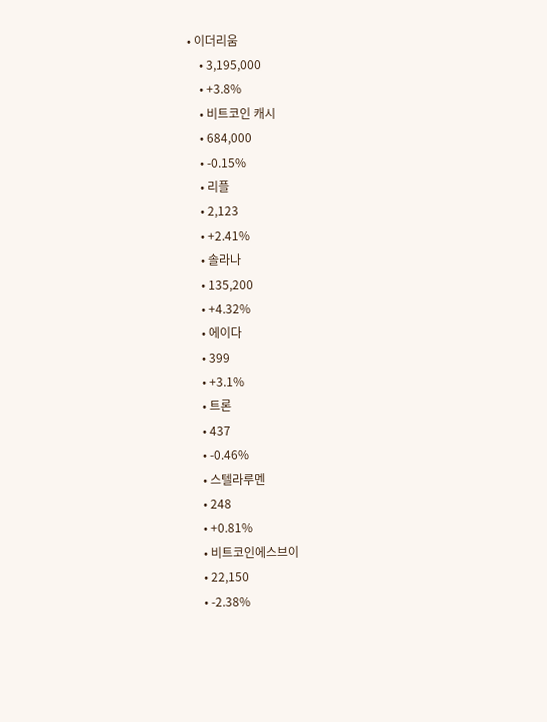• 이더리움
    • 3,195,000
    • +3.8%
    • 비트코인 캐시
    • 684,000
    • -0.15%
    • 리플
    • 2,123
    • +2.41%
    • 솔라나
    • 135,200
    • +4.32%
    • 에이다
    • 399
    • +3.1%
    • 트론
    • 437
    • -0.46%
    • 스텔라루멘
    • 248
    • +0.81%
    • 비트코인에스브이
    • 22,150
    • -2.38%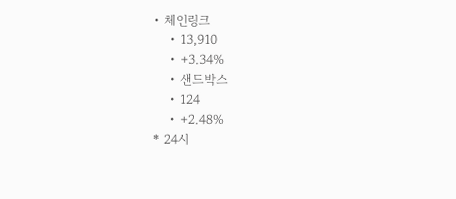• 체인링크
    • 13,910
    • +3.34%
    • 샌드박스
    • 124
    • +2.48%
* 24시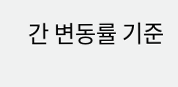간 변동률 기준